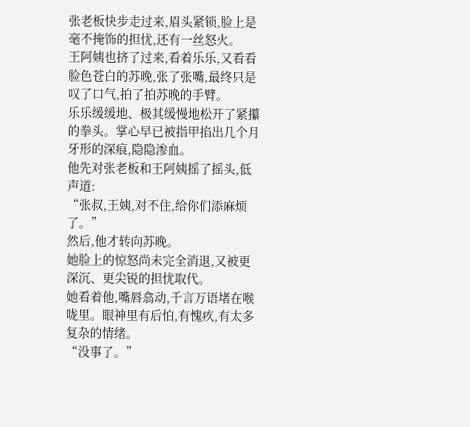张老板快步走过来,眉头紧锁,脸上是毫不掩饰的担忧,还有一丝怒火。
王阿姨也挤了过来,看着乐乐,又看看脸色苍白的苏晚,张了张嘴,最终只是叹了口气,拍了拍苏晚的手臂。
乐乐缓缓地、极其缓慢地松开了紧攥的拳头。掌心早已被指甲掐出几个月牙形的深痕,隐隐渗血。
他先对张老板和王阿姨摇了摇头,低声道:
“张叔,王姨,对不住,给你们添麻烦了。”
然后,他才转向苏晚。
她脸上的惊怒尚未完全消退,又被更深沉、更尖锐的担忧取代。
她看着他,嘴唇翕动,千言万语堵在喉咙里。眼神里有后怕,有愧疚,有太多复杂的情绪。
“没事了。”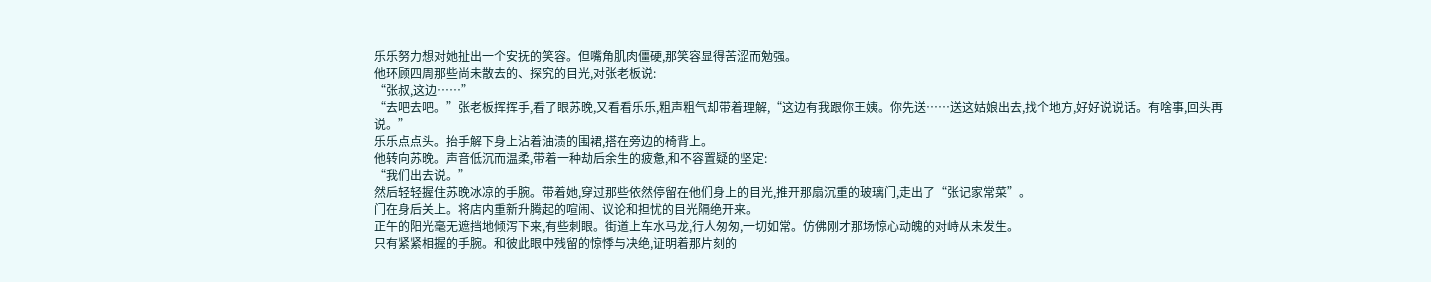乐乐努力想对她扯出一个安抚的笑容。但嘴角肌肉僵硬,那笑容显得苦涩而勉强。
他环顾四周那些尚未散去的、探究的目光,对张老板说:
“张叔,这边……”
“去吧去吧。”张老板挥挥手,看了眼苏晚,又看看乐乐,粗声粗气却带着理解,“这边有我跟你王姨。你先送……送这姑娘出去,找个地方,好好说说话。有啥事,回头再说。”
乐乐点点头。抬手解下身上沾着油渍的围裙,搭在旁边的椅背上。
他转向苏晚。声音低沉而温柔,带着一种劫后余生的疲惫,和不容置疑的坚定:
“我们出去说。”
然后轻轻握住苏晚冰凉的手腕。带着她,穿过那些依然停留在他们身上的目光,推开那扇沉重的玻璃门,走出了“张记家常菜”。
门在身后关上。将店内重新升腾起的喧闹、议论和担忧的目光隔绝开来。
正午的阳光毫无遮挡地倾泻下来,有些刺眼。街道上车水马龙,行人匆匆,一切如常。仿佛刚才那场惊心动魄的对峙从未发生。
只有紧紧相握的手腕。和彼此眼中残留的惊悸与决绝,证明着那片刻的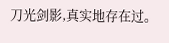刀光剑影,真实地存在过。